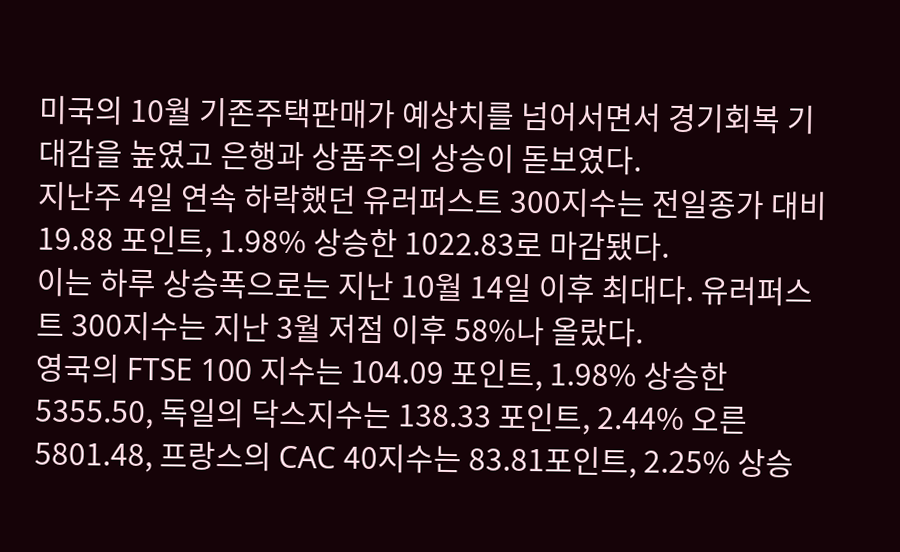미국의 10월 기존주택판매가 예상치를 넘어서면서 경기회복 기대감을 높였고 은행과 상품주의 상승이 돋보였다.
지난주 4일 연속 하락했던 유러퍼스트 300지수는 전일종가 대비 19.88 포인트, 1.98% 상승한 1022.83로 마감됐다.
이는 하루 상승폭으로는 지난 10월 14일 이후 최대다. 유러퍼스트 300지수는 지난 3월 저점 이후 58%나 올랐다.
영국의 FTSE 100 지수는 104.09 포인트, 1.98% 상승한 5355.50, 독일의 닥스지수는 138.33 포인트, 2.44% 오른 5801.48, 프랑스의 CAC 40지수는 83.81포인트, 2.25% 상승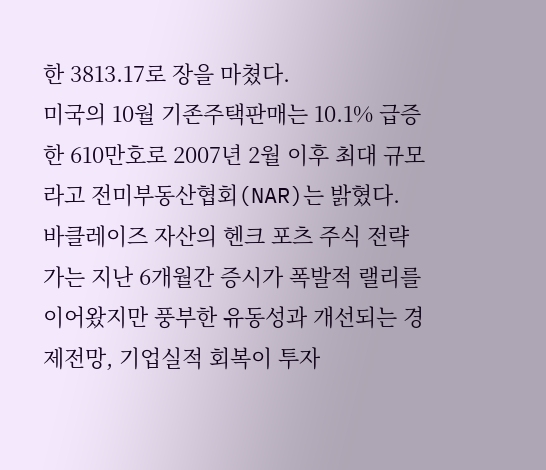한 3813.17로 장을 마쳤다.
미국의 10월 기존주택판매는 10.1% 급증한 610만호로 2007년 2월 이후 최대 규모라고 전미부동산협회(NAR)는 밝혔다.
바클레이즈 자산의 헨크 포츠 주식 전략가는 지난 6개월간 증시가 폭발적 랠리를 이어왔지만 풍부한 유동성과 개선되는 경제전망, 기업실적 회복이 투자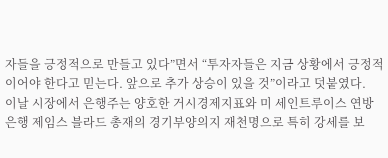자들을 긍정적으로 만들고 있다”면서 “투자자들은 지금 상황에서 긍정적이어야 한다고 믿는다. 앞으로 추가 상승이 있을 것”이라고 덧붙였다.
이날 시장에서 은행주는 양호한 거시경제지표와 미 세인트루이스 연방은행 제임스 블라드 총재의 경기부양의지 재천명으로 특히 강세를 보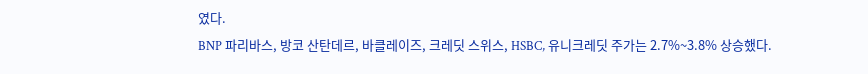였다.
BNP 파리바스, 방코 산탄데르, 바클레이즈, 크레딧 스위스, HSBC, 유니크레딧 주가는 2.7%~3.8% 상승했다.